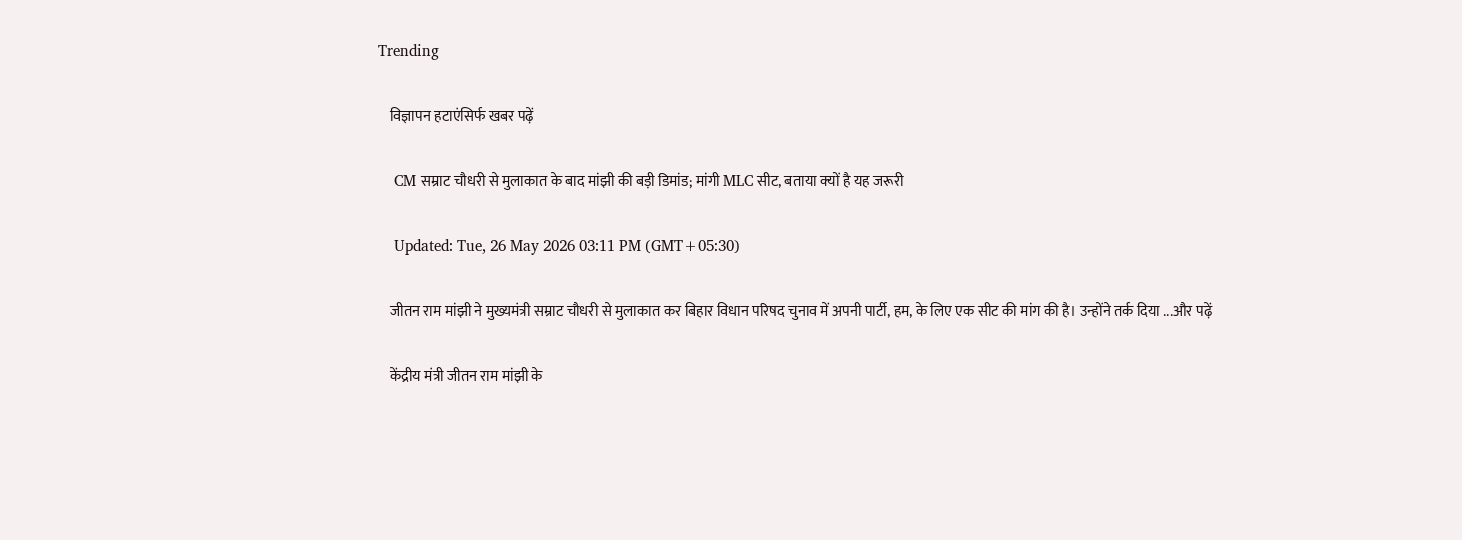Trending

    विज्ञापन हटाएंसिर्फ खबर पढ़ें

    CM सम्राट चौधरी से मुलाकात के बाद मांझी की बड़ी डिमांड; मांगी MLC सीट, बताया क्‍यों है यह जरूरी

    Updated: Tue, 26 May 2026 03:11 PM (GMT+05:30)

    जीतन राम मांझी ने मुख्यमंत्री सम्राट चौधरी से मुलाकात कर बिहार विधान परिषद चुनाव में अपनी पार्टी, हम, के लिए एक सीट की मांग की है। उन्होंने तर्क दिया ...और पढ़ें

    केंद्रीय मंत्री जीतन राम मांझी के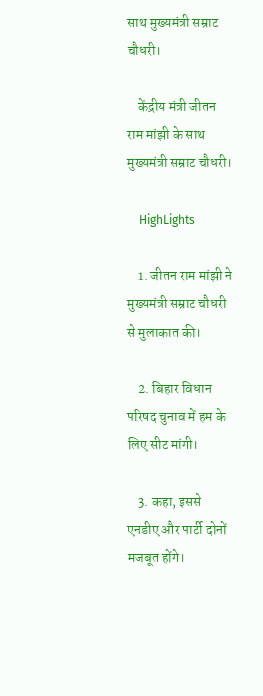साथ मुख्‍यमंत्री सम्राट चौधरी।

    केंद्रीय मंत्री जीतन राम मांझी के साथ मुख्‍यमंत्री सम्राट चौधरी।

    HighLights

    1. जीतन राम मांझी ने मुख्यमंत्री सम्राट चौधरी से मुलाकात की।

    2. बिहार विधान परिषद चुनाव में हम के लिए सीट मांगी।

    3. कहा, इससे एनडीए और पार्टी दोनों मजबूत होंगे।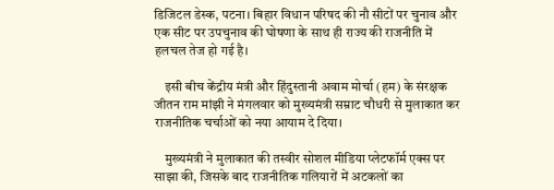डिजिटल डेस्क, पटना। बिहार विधान परिषद की नौ सीटों पर चुनाव और एक सीट पर उपचुनाव की घोषणा के साथ ही राज्य की राजनीति में हलचल तेज हो गई है।

    इसी बीच केंद्रीय मंत्री और हिंदुस्तानी अवाम मोर्चा (हम) के संरक्षक जीतन राम मांझी ने मंगलवार को मुख्यमंत्री सम्राट चौधरी से मुलाकात कर राजनीतिक चर्चाओं को नया आयाम दे दिया।

    मुख्यमंत्री ने मुलाकात की तस्वीर सोशल मीडिया प्लेटफॉर्म एक्स पर साझा की, जिसके बाद राजनीतिक गलियारों में अटकलों का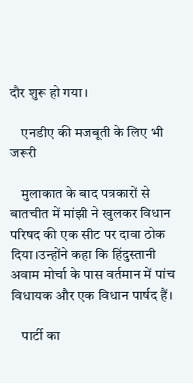दौर शुरू हो गया।

    एनडीए की मजबूती के लिए भी जरूरी

    मुलाकात के बाद पत्रकारों से बातचीत में मांझी ने खुलकर विधान परिषद की एक सीट पर दावा ठोक दिया।उन्होंने कहा कि हिंदुस्तानी अवाम मोर्चा के पास वर्तमान में पांच विधायक और एक विधान पार्षद हैं।

    पार्टी का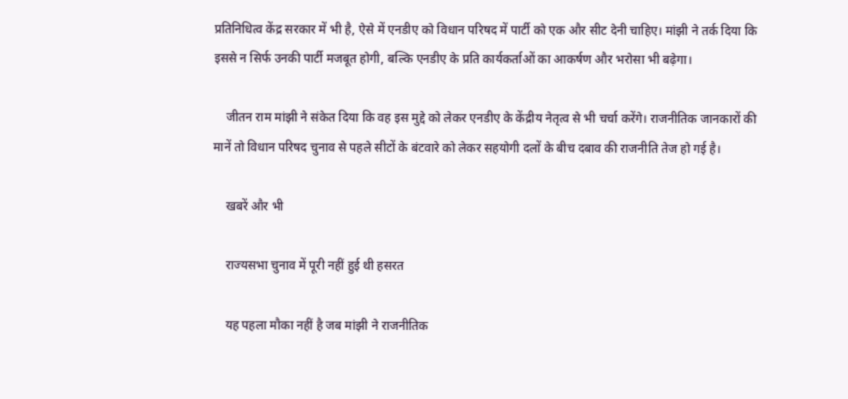प्रतिनिधित्व केंद्र सरकार में भी है, ऐसे में एनडीए को विधान परिषद में पार्टी को एक और सीट देनी चाहिए। मांझी ने तर्क दिया कि इससे न सिर्फ उनकी पार्टी मजबूत होगी, बल्कि एनडीए के प्रति कार्यकर्ताओं का आकर्षण और भरोसा भी बढ़ेगा।

    जीतन राम मांझी ने संकेत दिया कि वह इस मुद्दे को लेकर एनडीए के केंद्रीय नेतृत्व से भी चर्चा करेंगे। राजनीतिक जानकारों की मानें तो विधान परिषद चुनाव से पहले सीटों के बंटवारे को लेकर सहयोगी दलों के बीच दबाव की राजनीति तेज हो गई है।

    खबरें और भी

    राज्‍यसभा चुनाव में पूरी नहीं हुई थी हसरत

    यह पहला मौका नहीं है जब मांझी ने राजनीतिक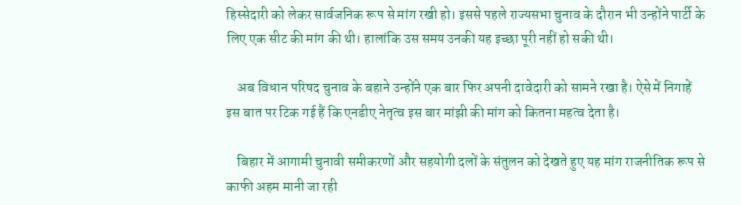हिस्सेदारी को लेकर सार्वजनिक रूप से मांग रखी हो। इससे पहले राज्यसभा चुनाव के दौरान भी उन्होंने पार्टी के लिए एक सीट की मांग की थी। हालांकि उस समय उनकी यह इच्छा पूरी नहीं हो सकी थी।

    अब विधान परिषद चुनाव के बहाने उन्होंने एक बार फिर अपनी दावेदारी को सामने रखा है। ऐसे में निगाहें इस बात पर टिक गई हैं कि एनडीए नेतृत्व इस बार मांझी की मांग को कितना महत्व देता है।

    बिहार में आगामी चुनावी समीकरणों और सहयोगी दलों के संतुलन को देखते हुए यह मांग राजनीतिक रूप से काफी अहम मानी जा रही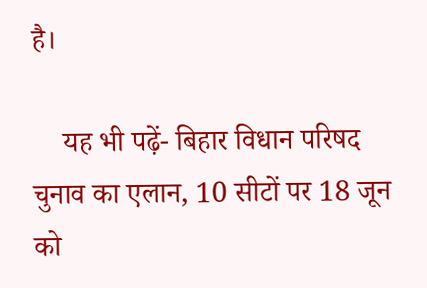है।

    यह भी पढ़ें- बिहार विधान परिषद चुनाव का एलान, 10 सीटों पर 18 जून को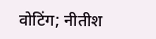वोटिंग; नीतीश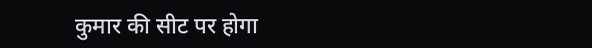कुमार की सीट पर होगा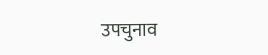उपचुनाव